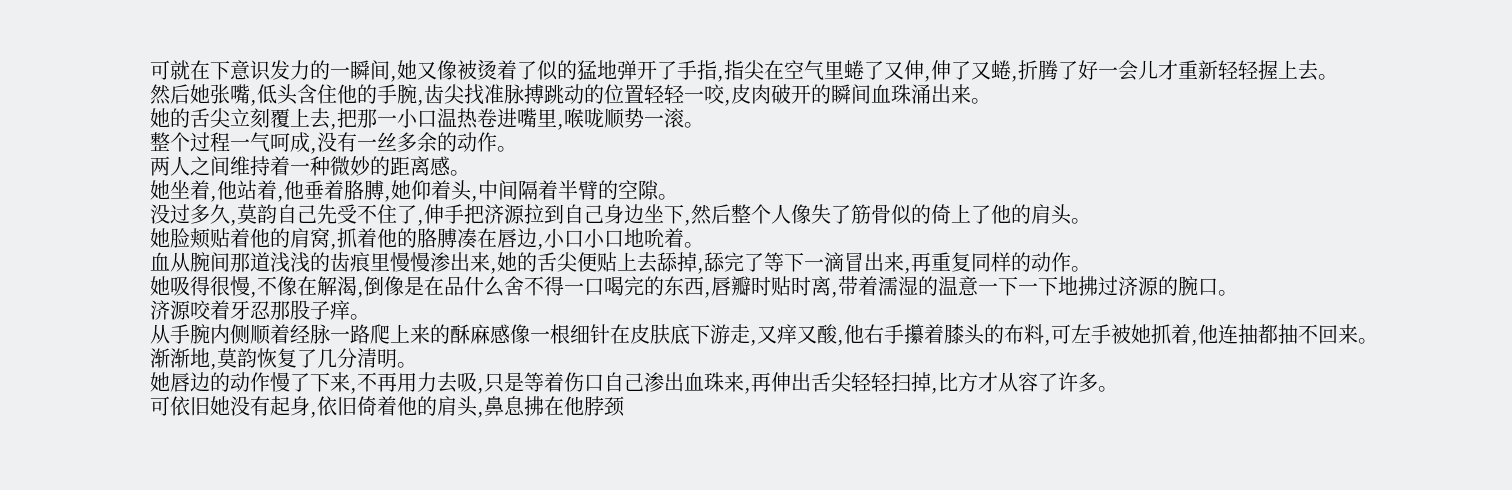可就在下意识发力的一瞬间,她又像被烫着了似的猛地弹开了手指,指尖在空气里蜷了又伸,伸了又蜷,折腾了好一会儿才重新轻轻握上去。
然后她张嘴,低头含住他的手腕,齿尖找准脉搏跳动的位置轻轻一咬,皮肉破开的瞬间血珠涌出来。
她的舌尖立刻覆上去,把那一小口温热卷进嘴里,喉咙顺势一滚。
整个过程一气呵成,没有一丝多余的动作。
两人之间维持着一种微妙的距离感。
她坐着,他站着,他垂着胳膊,她仰着头,中间隔着半臂的空隙。
没过多久,莫韵自己先受不住了,伸手把济源拉到自己身边坐下,然后整个人像失了筋骨似的倚上了他的肩头。
她脸颊贴着他的肩窝,抓着他的胳膊凑在唇边,小口小口地吮着。
血从腕间那道浅浅的齿痕里慢慢渗出来,她的舌尖便贴上去舔掉,舔完了等下一滴冒出来,再重复同样的动作。
她吸得很慢,不像在解渴,倒像是在品什么舍不得一口喝完的东西,唇瓣时贴时离,带着濡湿的温意一下一下地拂过济源的腕口。
济源咬着牙忍那股子痒。
从手腕内侧顺着经脉一路爬上来的酥麻感像一根细针在皮肤底下游走,又痒又酸,他右手攥着膝头的布料,可左手被她抓着,他连抽都抽不回来。
渐渐地,莫韵恢复了几分清明。
她唇边的动作慢了下来,不再用力去吸,只是等着伤口自己渗出血珠来,再伸出舌尖轻轻扫掉,比方才从容了许多。
可依旧她没有起身,依旧倚着他的肩头,鼻息拂在他脖颈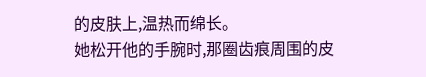的皮肤上,温热而绵长。
她松开他的手腕时,那圈齿痕周围的皮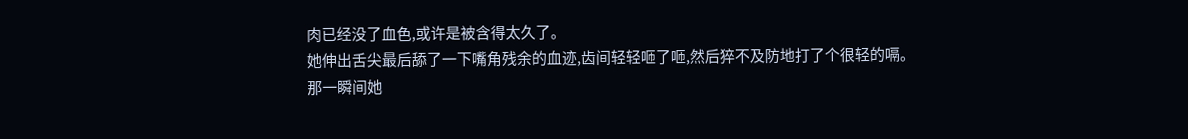肉已经没了血色,或许是被含得太久了。
她伸出舌尖最后舔了一下嘴角残余的血迹,齿间轻轻咂了咂,然后猝不及防地打了个很轻的嗝。
那一瞬间她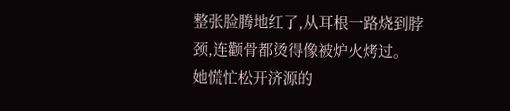整张脸腾地红了,从耳根一路烧到脖颈,连颧骨都烫得像被炉火烤过。
她慌忙松开济源的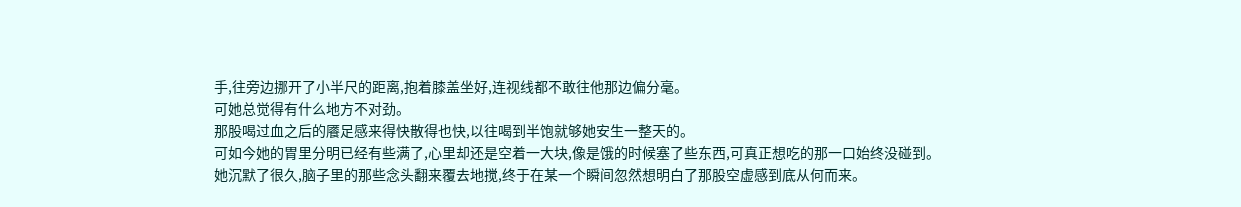手,往旁边挪开了小半尺的距离,抱着膝盖坐好,连视线都不敢往他那边偏分毫。
可她总觉得有什么地方不对劲。
那股喝过血之后的餍足感来得快散得也快,以往喝到半饱就够她安生一整天的。
可如今她的胃里分明已经有些满了,心里却还是空着一大块,像是饿的时候塞了些东西,可真正想吃的那一口始终没碰到。
她沉默了很久,脑子里的那些念头翻来覆去地搅,终于在某一个瞬间忽然想明白了那股空虚感到底从何而来。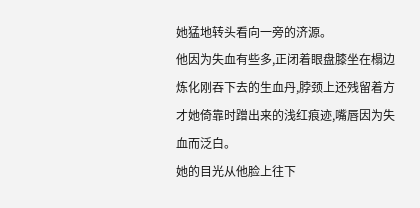她猛地转头看向一旁的济源。
他因为失血有些多,正闭着眼盘膝坐在榻边炼化刚吞下去的生血丹,脖颈上还残留着方才她倚靠时蹭出来的浅红痕迹,嘴唇因为失血而泛白。
她的目光从他脸上往下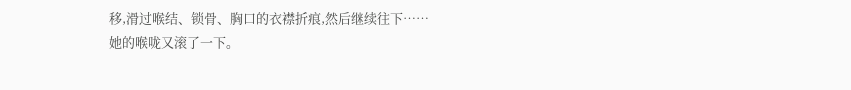移,滑过喉结、锁骨、胸口的衣襟折痕,然后继续往下……
她的喉咙又滚了一下。